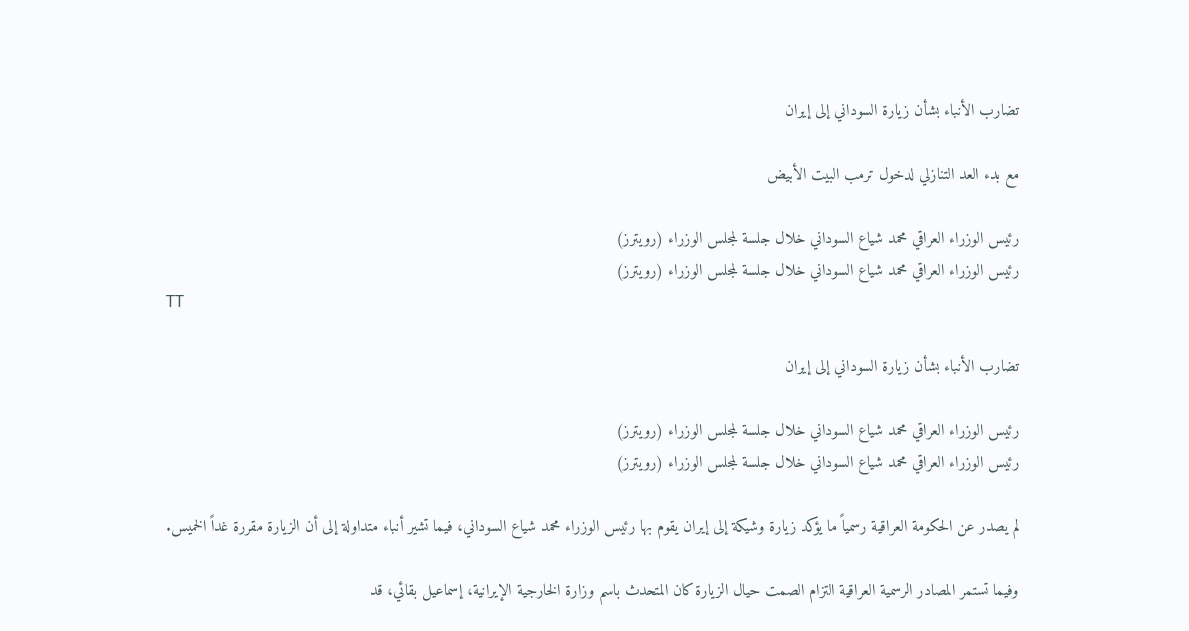تضارب الأنباء بشأن زيارة السوداني إلى إيران

مع بدء العد التنازلي لدخول ترمب البيت الأبيض

رئيس الوزراء العراقي محمد شياع السوداني خلال جلسة لمجلس الوزراء (رويترز)
رئيس الوزراء العراقي محمد شياع السوداني خلال جلسة لمجلس الوزراء (رويترز)
TT

تضارب الأنباء بشأن زيارة السوداني إلى إيران

رئيس الوزراء العراقي محمد شياع السوداني خلال جلسة لمجلس الوزراء (رويترز)
رئيس الوزراء العراقي محمد شياع السوداني خلال جلسة لمجلس الوزراء (رويترز)

لم يصدر عن الحكومة العراقية رسمياً ما يؤكد زيارة وشيكة إلى إيران يقوم بها رئيس الوزراء محمد شياع السوداني، فيما تشير أنباء متداولة إلى أن الزيارة مقررة غداً الخميس.

وفيما تستمر المصادر الرسمية العراقية التزام الصمت حيال الزيارة كان المتحدث باسم وزارة الخارجية الإيرانية، إسماعيل بقائي، قد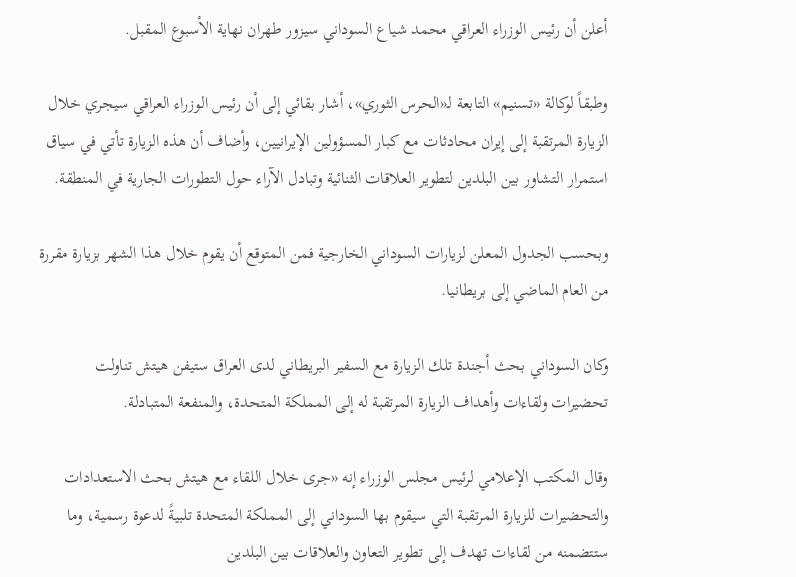أعلن أن رئيس الوزراء العراقي محمد شياع السوداني سيزور طهران نهاية الأسبوع المقبل.

وطبقاً لوكالة «تسنيم» التابعة لـ«الحرس الثوري»، أشار بقائي إلى أن رئيس الوزراء العراقي سيجري خلال الزيارة المرتقبة إلى إيران محادثات مع كبار المسؤولين الإيرانيين، وأضاف أن هذه الزيارة تأتي في سياق استمرار التشاور بين البلدين لتطوير العلاقات الثنائية وتبادل الآراء حول التطورات الجارية في المنطقة.

وبحسب الجدول المعلن لزيارات السوداني الخارجية فمن المتوقع أن يقوم خلال هذا الشهر بزيارة مقررة من العام الماضي إلى بريطانيا.

وكان السوداني بحث أجندة تلك الزيارة مع السفير البريطاني لدى العراق ستيفن هيتش تناولت تحضيرات ولقاءات وأهداف الزيارة المرتقبة له إلى المملكة المتحدة، والمنفعة المتبادلة.

وقال المكتب الإعلامي لرئيس مجلس الوزراء إنه «جرى خلال اللقاء مع هيتش بحث الاستعدادات والتحضيرات للزيارة المرتقبة التي سيقوم بها السوداني إلى المملكة المتحدة تلبيةً لدعوة رسمية، وما ستتضمنه من لقاءات تهدف إلى تطوير التعاون والعلاقات بين البلدين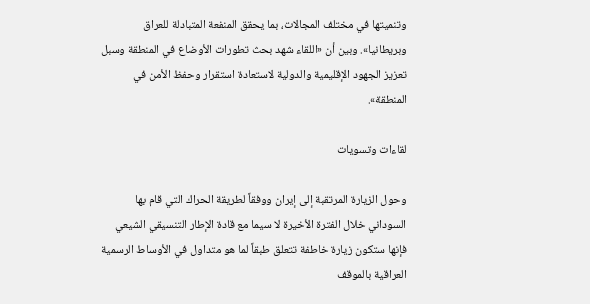وتنميتها في مختلف المجالات، بما يحقق المنفعة المتبادلة للعراق وبريطانيا». وبين أن «اللقاء شهد بحث تطورات الأوضاع في المنطقة وسبل تعزيز الجهود الإقليمية والدولية لاستعادة استقرار وحفظ الأمن في المنطقة».

لقاءات وتسويات

وحول الزيارة المرتقبة إلى إيران ووفقاً لطريقة الحراك التي قام بها السوداني خلال الفترة الأخيرة لا سيما مع قادة الإطار التنسيقي الشيعي فإنها ستكون زيارة خاطفة تتعلق طبقاً لما هو متداول في الأوساط الرسمية العراقية بالموقف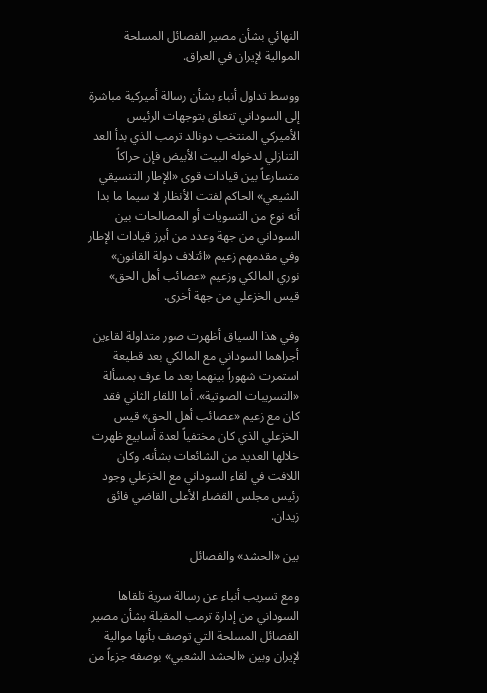النهائي بشأن مصير الفصائل المسلحة الموالية لإيران في العراق.

ووسط تداول أنباء بشأن رسالة أميركية مباشرة إلى السوداني تتعلق بتوجهات الرئيس الأميركي المنتخب دونالد ترمب الذي بدأ العد التنازلي لدخوله البيت الأبيض فإن حراكاً متسارعاً بين قيادات قوى «الإطار التنسيقي الشيعي» الحاكم لفتت الأنظار لا سيما ما بدا أنه نوع من التسويات أو المصالحات بين السوداني من جهة وعدد من أبرز قيادات الإطار وفي مقدمهم زعيم «ائتلاف دولة القانون» نوري المالكي وزعيم «عصائب أهل الحق» قيس الخزعلي من جهة أخرى.

وفي هذا السياق أظهرت صور متداولة لقاءين أجراهما السوداني مع المالكي بعد قطيعة استمرت شهوراً بينهما بعد ما عرف بمسألة «التسريبات الصوتية». أما اللقاء الثاني فقد كان مع زعيم «عصائب أهل الحق» قيس الخزعلي الذي كان مختفياً لعدة أسابيع ظهرت خلالها العديد من الشائعات بشأنه. وكان اللافت في لقاء السوداني مع الخزعلي وجود رئيس مجلس القضاء الأعلى القاضي فائق زيدان.

بين «الحشد» والفصائل

ومع تسريب أنباء عن رسالة سرية تلقاها السوداني من إدارة ترمب المقبلة بشأن مصير الفصائل المسلحة التي توصف بأنها موالية لإيران وبين «الحشد الشعبي» بوصفه جزءاً من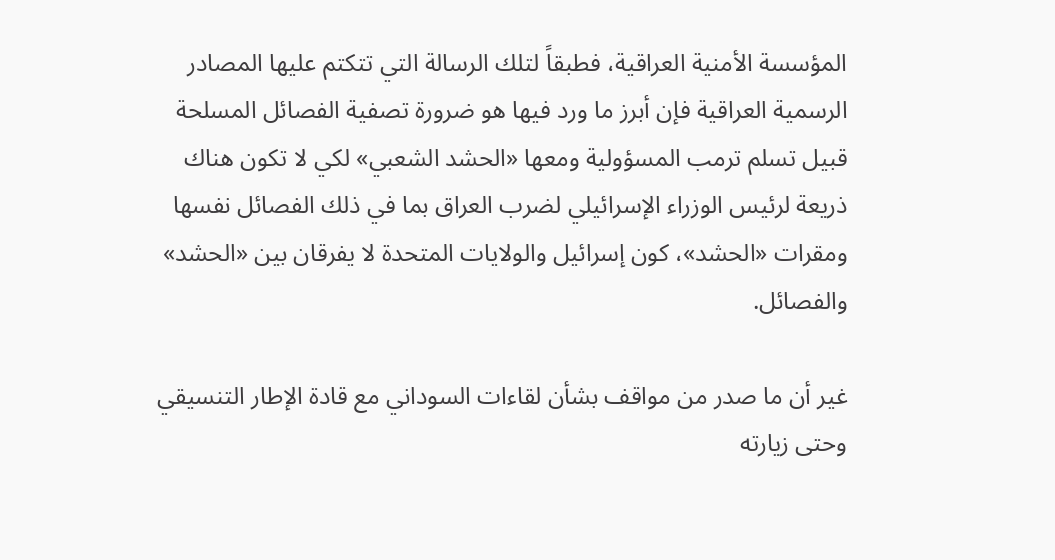المؤسسة الأمنية العراقية، فطبقاً لتلك الرسالة التي تتكتم عليها المصادر الرسمية العراقية فإن أبرز ما ورد فيها هو ضرورة تصفية الفصائل المسلحة قبيل تسلم ترمب المسؤولية ومعها «الحشد الشعبي» لكي لا تكون هناك ذريعة لرئيس الوزراء الإسرائيلي لضرب العراق بما في ذلك الفصائل نفسها ومقرات «الحشد»، كون إسرائيل والولايات المتحدة لا يفرقان بين «الحشد» والفصائل.

غير أن ما صدر من مواقف بشأن لقاءات السوداني مع قادة الإطار التنسيقي وحتى زيارته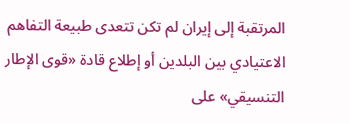المرتقبة إلى إيران لم تكن تتعدى طبيعة التفاهم الاعتيادي بين البلدين أو إطلاع قادة «قوى الإطار التنسيقي» على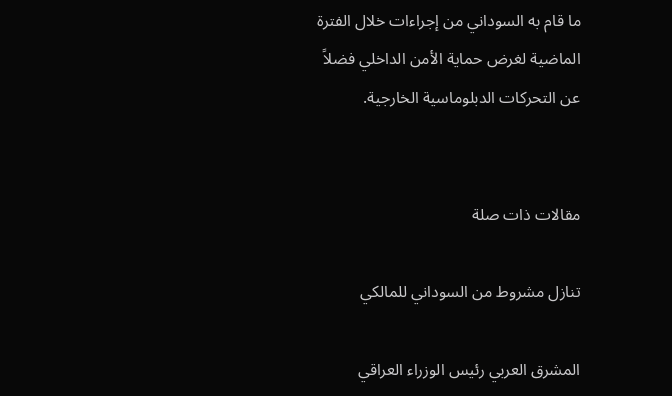ما قام به السوداني من إجراءات خلال الفترة الماضية لغرض حماية الأمن الداخلي فضلاً عن التحركات الدبلوماسية الخارجية.


مقالات ذات صلة

تنازل مشروط من السوداني للمالكي

المشرق العربي رئيس الوزراء العراقي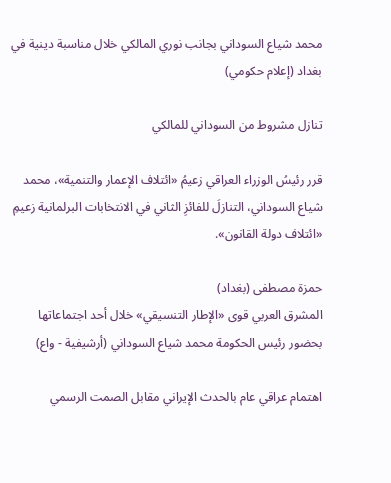محمد شياع السوداني بجانب نوري المالكي خلال مناسبة دينية في بغداد (إعلام حكومي)

تنازل مشروط من السوداني للمالكي

قرر رئيسُ الوزراء العراقي زعيمُ «ائتلاف الإعمار والتنمية»، محمد شياع السوداني، التنازلَ للفائزِ الثاني في الانتخابات البرلمانية زعيمِ «ائتلاف دولة القانون».

حمزة مصطفى (بغداد)
المشرق العربي قوى «الإطار التنسيقي» خلال أحد اجتماعاتها بحضور رئيس الحكومة محمد شياع السوداني (أرشيفية - واع)

اهتمام عراقي عام بالحدث الإيراني مقابل الصمت الرسمي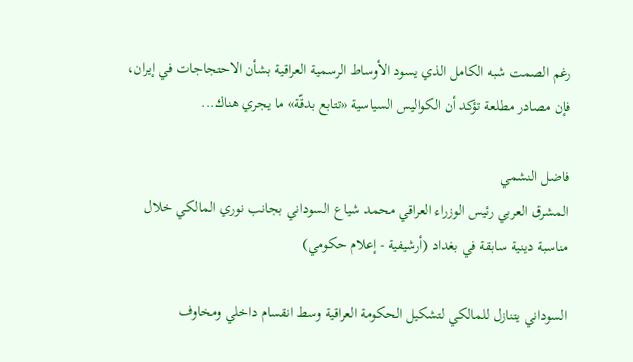رغم الصمت شبه الكامل الذي يسود الأوساط الرسمية العراقية بشأن الاحتجاجات في إيران، فإن مصادر مطلعة تؤكد أن الكواليس السياسية «تتابع بدقّة» ما يجري هناك...

فاضل النشمي
المشرق العربي رئيس الوزراء العراقي محمد شياع السوداني بجانب نوري المالكي خلال مناسبة دينية سابقة في بغداد (أرشيفية - إعلام حكومي)

السوداني يتنازل للمالكي لتشكيل الحكومة العراقية وسط انقسام داخلي ومخاوف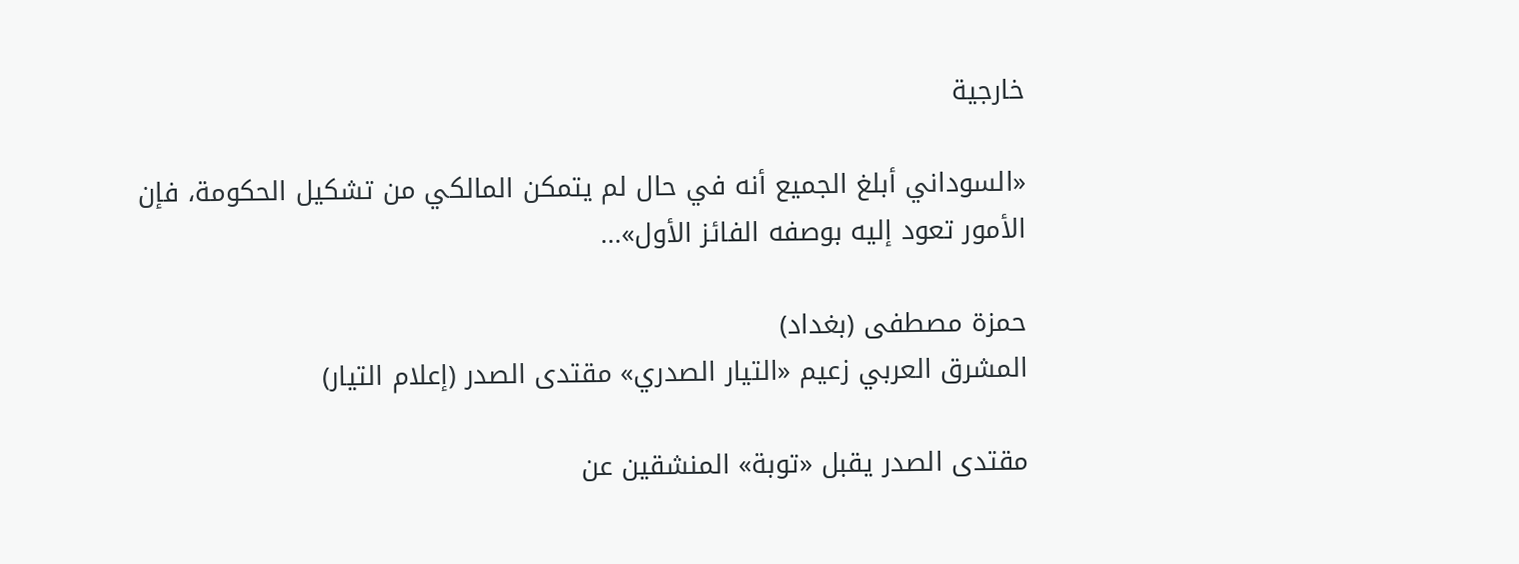خارجية

«السوداني أبلغ الجميع أنه في حال لم يتمكن المالكي من تشكيل الحكومة، فإن الأمور تعود إليه بوصفه الفائز الأول»...

حمزة مصطفى (بغداد)
المشرق العربي زعيم «التيار الصدري» مقتدى الصدر (إعلام التيار)

مقتدى الصدر يقبل «توبة» المنشقين عن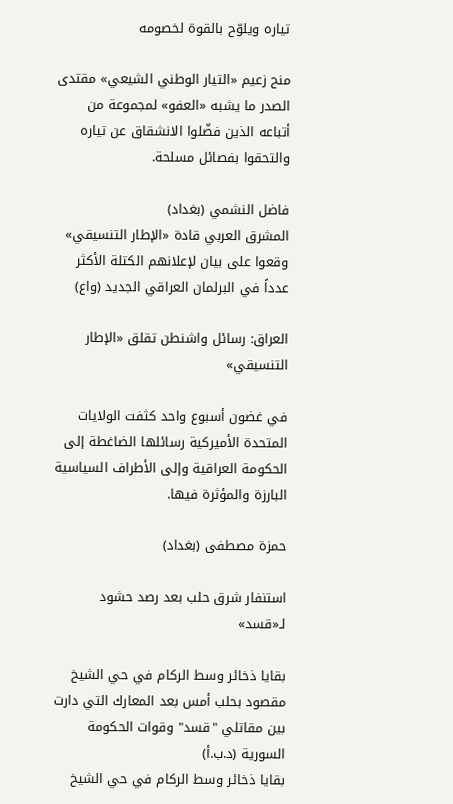تياره ويلوّح بالقوة لخصومه

منح زعيم «التيار الوطني الشيعي» مقتدى الصدر ما يشبه «العفو» لمجموعة من أتباعه الذين فضّلوا الانشقاق عن تياره والتحقوا بفصائل مسلحة.

فاضل النشمي (بغداد)
المشرق العربي قادة «الإطار التنسيقي» وقعوا على بيان لإعلانهم الكتلة الأكثر عدداً في البرلمان العراقي الجديد (واع)

العراق: رسائل واشنطن تقلق «الإطار التنسيقي»

في غضون أسبوع واحد كثفت الولايات المتحدة الأميركية رسائلها الضاغطة إلى الحكومة العراقية وإلى الأطراف السياسية البارزة والمؤثرة فيها.

حمزة مصطفى (بغداد)

استنفار شرق حلب بعد رصد حشود لـ«قسد»

بقايا ذخائر وسط الركام في حي الشيخ مقصود بحلب أمس بعد المعارك التي دارت بين مقاتلي "قسد" وقوات الحكومة السورية (د.ب.أ)
بقايا ذخائر وسط الركام في حي الشيخ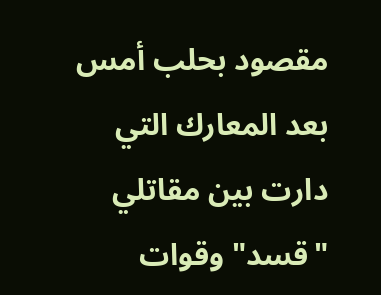مقصود بحلب أمس بعد المعارك التي دارت بين مقاتلي "قسد" وقوات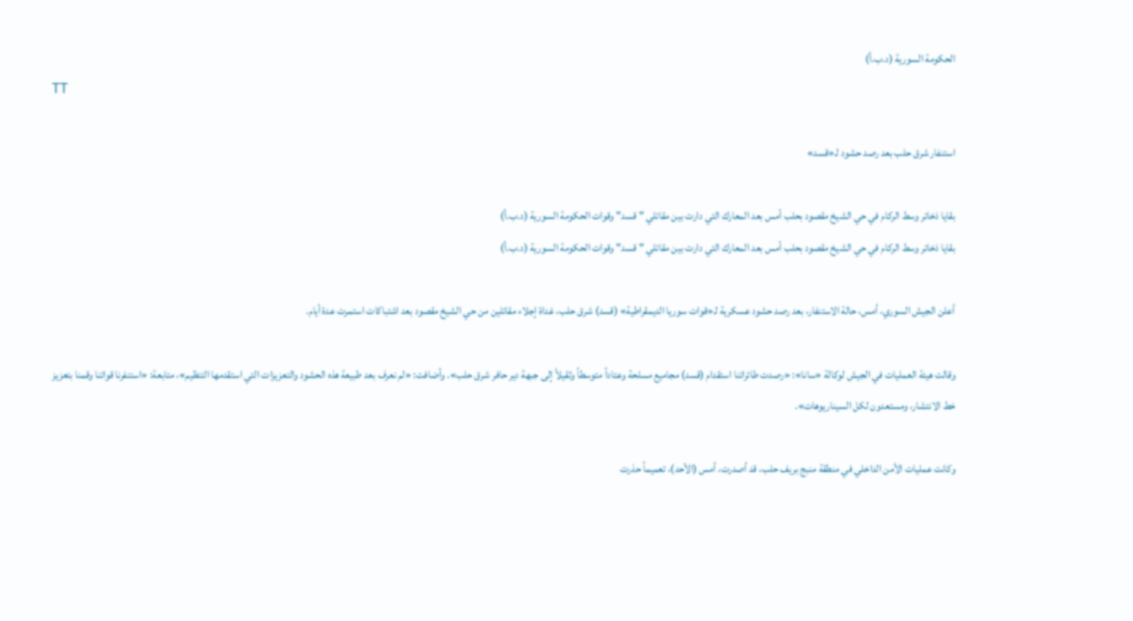الحكومة السورية (د.ب.أ)
TT

استنفار شرق حلب بعد رصد حشود لـ«قسد»

بقايا ذخائر وسط الركام في حي الشيخ مقصود بحلب أمس بعد المعارك التي دارت بين مقاتلي "قسد" وقوات الحكومة السورية (د.ب.أ)
بقايا ذخائر وسط الركام في حي الشيخ مقصود بحلب أمس بعد المعارك التي دارت بين مقاتلي "قسد" وقوات الحكومة السورية (د.ب.أ)

أعلن الجيش السوري، أمس، حالة الاستنفار، بعد رصد حشود عسكرية لـ«قوات سوريا الديمقراطية» (قسد) شرق حلب، غداة إجلاء مقاتلين من حي الشيخ مقصود بعد اشتباكات استمرت عدة أيام.

وقالت هيئة العمليات في الجيش لوكالة «سانا»: «رصدت طائراتنا استقدام (قسد) مجاميع مسلحة وعتاداً متوسطاً وثقيلاً إلى جبهة دير حافر شرق حلب». وأضافت: «لم نعرف بعد طبيعة هذه الحشود والتعزيزات التي استقدمها التنظيم»، متابعة: «استنفرنا قواتنا وقمنا بتعزيز خط الانتشار، ومستعدون لكل السيناريوهات».

وكانت عمليات الأمن الداخلي في منطقة منبج بريف حلب، قد أصدرت، أمس (الأحد)، تعميماً حذرت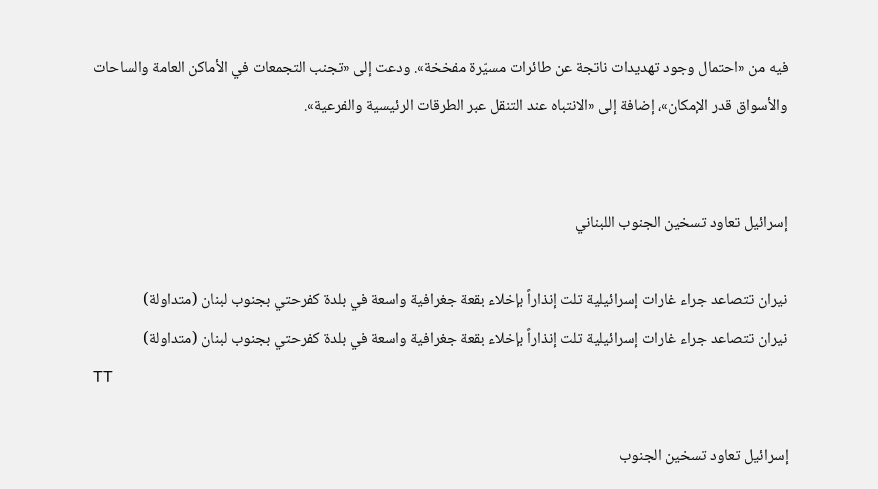فيه من «احتمال وجود تهديدات ناتجة عن طائرات مسيّرة مفخخة». ودعت إلى «تجنب التجمعات في الأماكن العامة والساحات والأسواق قدر الإمكان»، إضافة إلى «الانتباه عند التنقل عبر الطرقات الرئيسية والفرعية».


إسرائيل تعاود تسخين الجنوب اللبناني

نيران تتصاعد جراء غارات إسرائيلية تلت إنذاراً بإخلاء بقعة جغرافية واسعة في بلدة كفرحتي بجنوب لبنان (متداولة)
نيران تتصاعد جراء غارات إسرائيلية تلت إنذاراً بإخلاء بقعة جغرافية واسعة في بلدة كفرحتي بجنوب لبنان (متداولة)
TT

إسرائيل تعاود تسخين الجنوب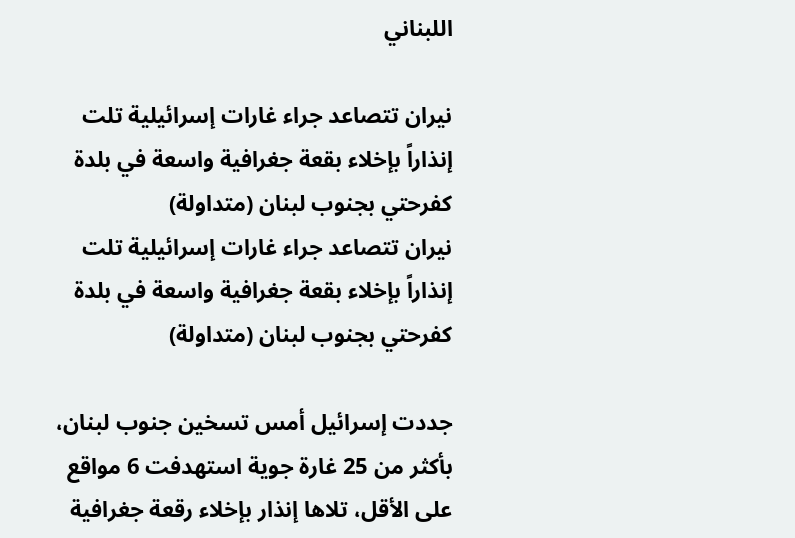اللبناني

نيران تتصاعد جراء غارات إسرائيلية تلت إنذاراً بإخلاء بقعة جغرافية واسعة في بلدة كفرحتي بجنوب لبنان (متداولة)
نيران تتصاعد جراء غارات إسرائيلية تلت إنذاراً بإخلاء بقعة جغرافية واسعة في بلدة كفرحتي بجنوب لبنان (متداولة)

جددت إسرائيل أمس تسخين جنوب لبنان، بأكثر من 25 غارة جوية استهدفت 6 مواقع على الأقل، تلاها إنذار بإخلاء رقعة جغرافية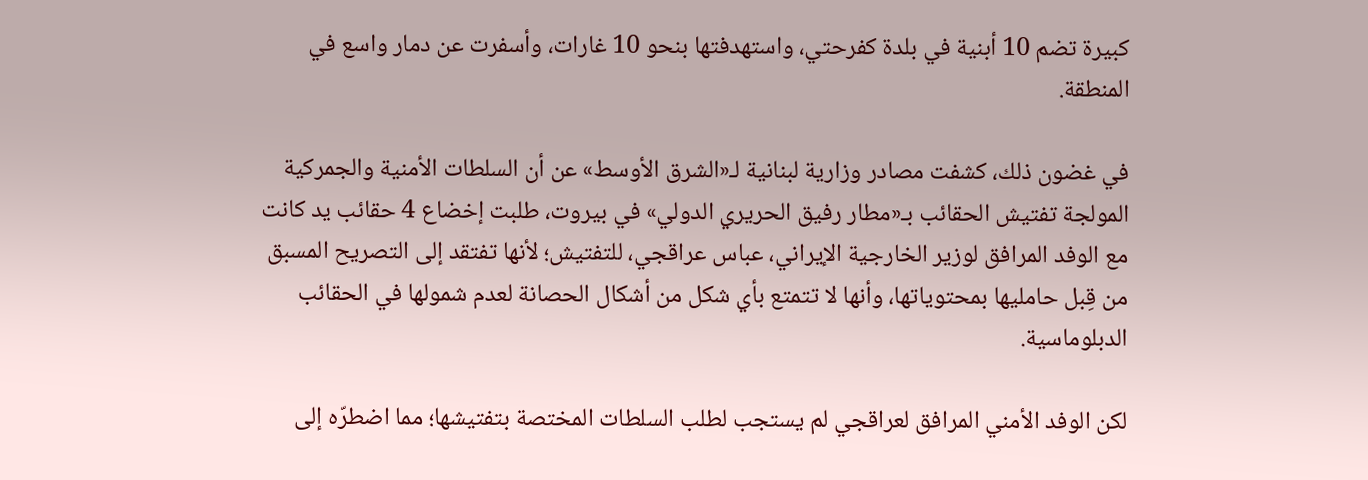كبيرة تضم 10 أبنية في بلدة كفرحتي، واستهدفتها بنحو 10 غارات، وأسفرت عن دمار واسع في المنطقة.

في غضون ذلك، كشفت مصادر وزارية لبنانية لـ«الشرق الأوسط» عن أن السلطات الأمنية والجمركية المولجة تفتيش الحقائب بـ«مطار رفيق الحريري الدولي» في بيروت، طلبت إخضاع 4 حقائب يد كانت مع الوفد المرافق لوزير الخارجية الإيراني، عباس عراقجي، للتفتيش؛ لأنها تفتقد إلى التصريح المسبق من قِبل حامليها بمحتوياتها، وأنها لا تتمتع بأي شكل من أشكال الحصانة لعدم شمولها في الحقائب الدبلوماسية.

لكن الوفد الأمني المرافق لعراقجي لم يستجب لطلب السلطات المختصة بتفتيشها؛ مما اضطرّه إلى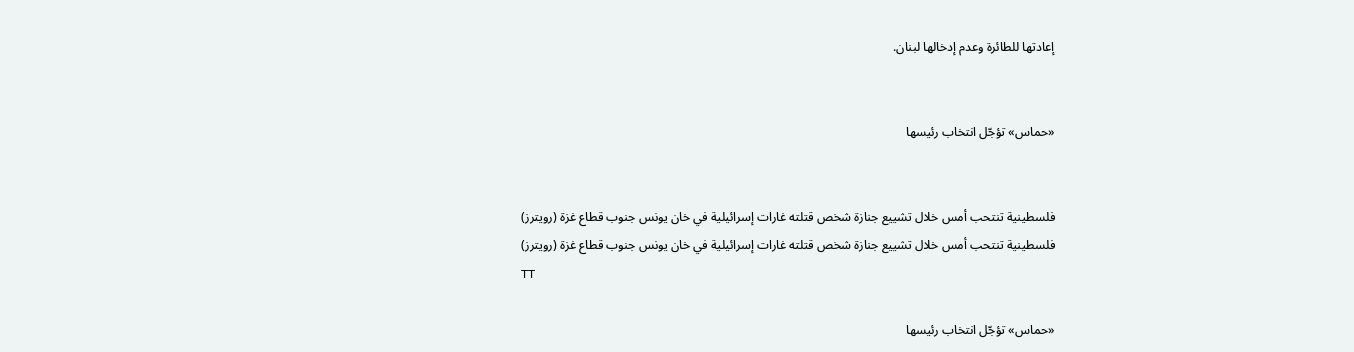إعادتها للطائرة وعدم إدخالها لبنان.


«حماس» تؤجّل انتخاب رئيسها


فلسطينية تنتحب أمس خلال تشييع جنازة شخص قتلته غارات إسرائيلية في خان يونس جنوب قطاع غزة (رويترز)
فلسطينية تنتحب أمس خلال تشييع جنازة شخص قتلته غارات إسرائيلية في خان يونس جنوب قطاع غزة (رويترز)
TT

«حماس» تؤجّل انتخاب رئيسها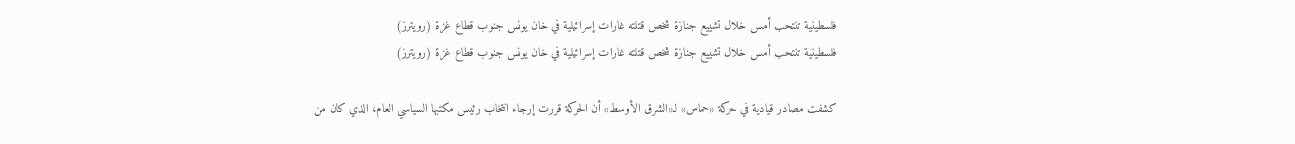فلسطينية تنتحب أمس خلال تشييع جنازة شخص قتلته غارات إسرائيلية في خان يونس جنوب قطاع غزة (رويترز)
فلسطينية تنتحب أمس خلال تشييع جنازة شخص قتلته غارات إسرائيلية في خان يونس جنوب قطاع غزة (رويترز)

كشفت مصادر قيادية في حركة «حماس» لـ«الشرق الأوسط» أن الحركة قررت إرجاء انتخاب رئيس مكتبها السياسي العام، الذي كان من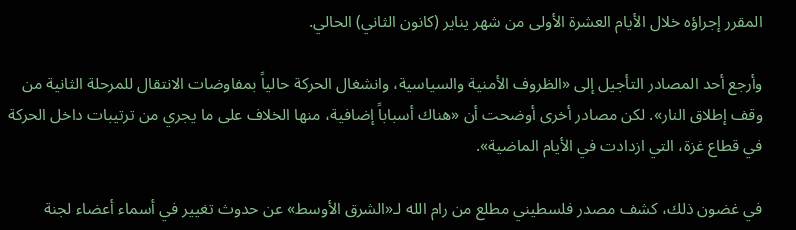المقرر إجراؤه خلال الأيام العشرة الأولى من شهر يناير (كانون الثاني) الحالي.

وأرجع أحد المصادر التأجيل إلى «الظروف الأمنية والسياسية، وانشغال الحركة حالياً بمفاوضات الانتقال للمرحلة الثانية من وقف إطلاق النار». لكن مصادر أخرى أوضحت أن «هناك أسباباً إضافية، منها الخلاف على ما يجري من ترتيبات داخل الحركة في قطاع غزة، التي ازدادت في الأيام الماضية».

في غضون ذلك، كشف مصدر فلسطيني مطلع من رام الله لـ«الشرق الأوسط» عن حدوث تغيير في أسماء أعضاء لجنة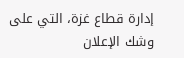إدارة قطاع غزة، التي على وشك الإعلان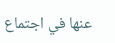عنها في اجتماع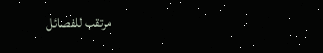مرتقب للفصائل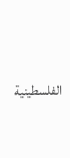الفلسطينية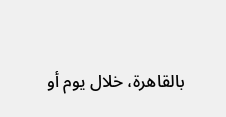بالقاهرة، خلال يوم أو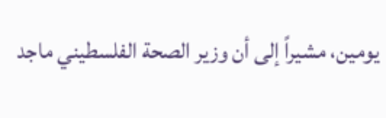يومين، مشيراً إلى أن وزير الصحة الفلسطيني ماجد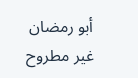أبو رمضان غير مطروح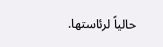حالياً لرئاستها.